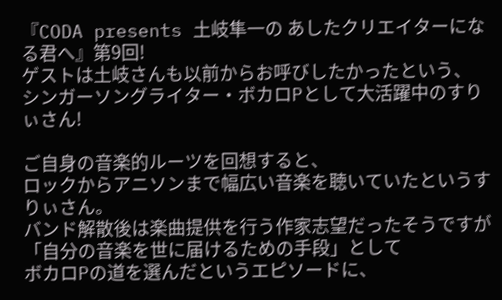『CODA presents 土岐隼一の あしたクリエイターになる君へ』第9回!
ゲストは土岐さんも以前からお呼びしたかったという、
シンガーソングライター・ボカロPとして大活躍中のすりぃさん!

ご自身の音楽的ルーツを回想すると、
ロックからアニソンまで幅広い音楽を聴いていたというすりぃさん。
バンド解散後は楽曲提供を行う作家志望だったそうですが
「自分の音楽を世に届けるための手段」として
ボカロPの道を選んだというエピソードに、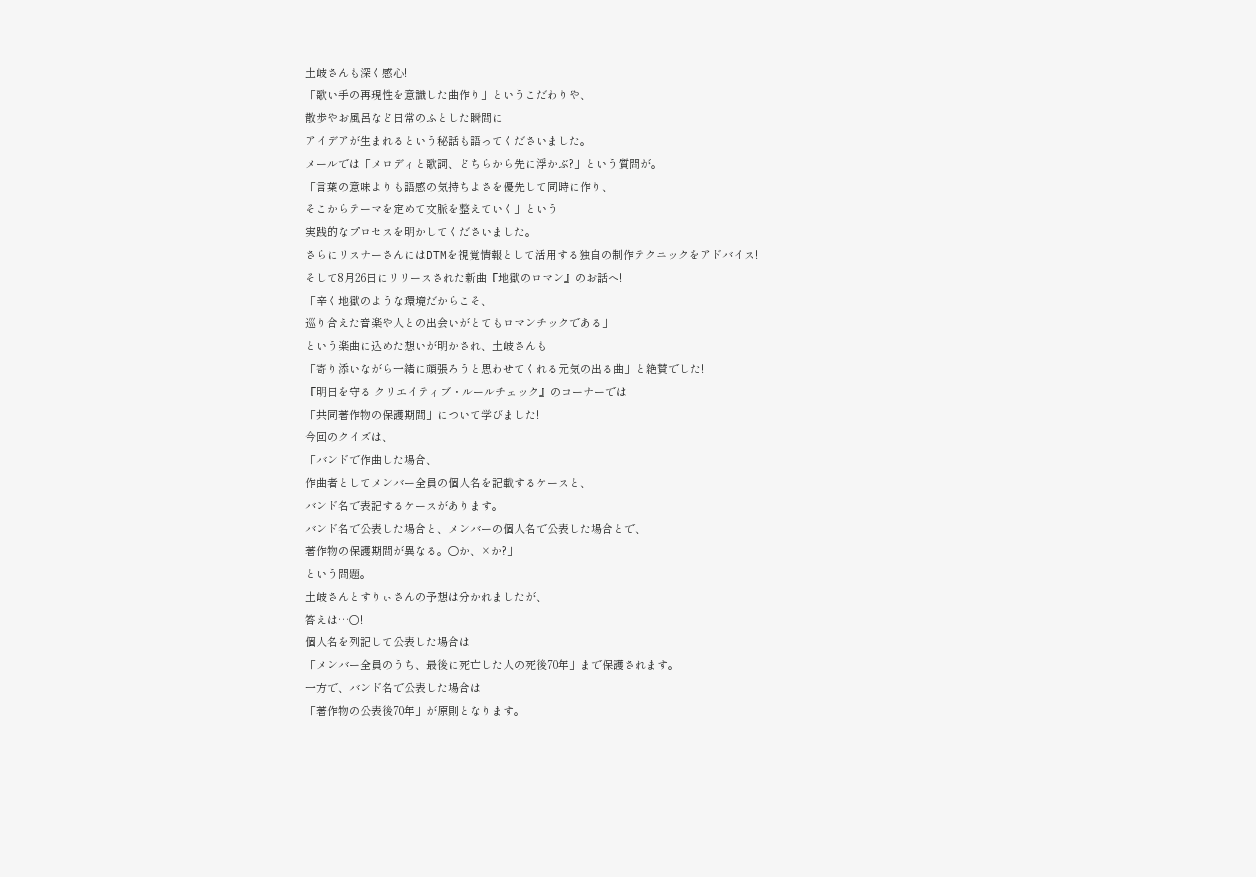土岐さんも深く感心!
「歌い手の再現性を意識した曲作り」というこだわりや、
散歩やお風呂など日常のふとした瞬間に
アイデアが生まれるという秘話も語ってくださいました。
メールでは「メロディと歌詞、どちらから先に浮かぶ?」という質問が。
「言葉の意味よりも語感の気持ちよさを優先して同時に作り、
そこからテーマを定めて文脈を整えていく」という
実践的なプロセスを明かしてくださいました。
さらにリスナーさんにはDTMを視覚情報として活用する独自の制作テクニックをアドバイス!
そして8月26日にリリースされた新曲『地獄のロマン』のお話へ!
「辛く地獄のような環境だからこそ、
巡り合えた音楽や人との出会いがとてもロマンチックである」
という楽曲に込めた想いが明かされ、土岐さんも
「寄り添いながら一緒に頑張ろうと思わせてくれる元気の出る曲」と絶賛でした!
『明日を守る クリエイティブ・ルールチェック』のコーナーでは
「共同著作物の保護期間」について学びました!
今回のクイズは、
「バンドで作曲した場合、
作曲者としてメンバー全員の個人名を記載するケースと、
バンド名で表記するケースがあります。
バンド名で公表した場合と、メンバーの個人名で公表した場合とで、
著作物の保護期間が異なる。〇か、×か?」
という問題。
土岐さんとすりぃさんの予想は分かれましたが、
答えは…○!
個人名を列記して公表した場合は
「メンバー全員のうち、最後に死亡した人の死後70年」まで保護されます。
一方で、バンド名で公表した場合は
「著作物の公表後70年」が原則となります。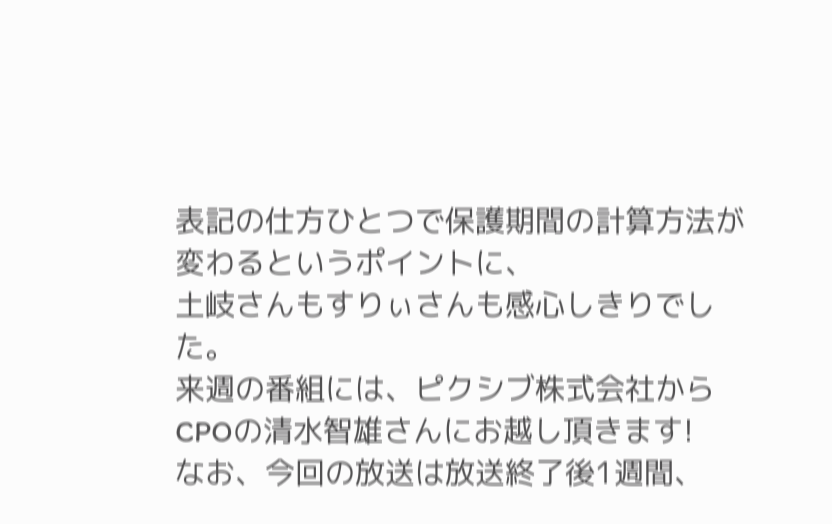表記の仕方ひとつで保護期間の計算方法が変わるというポイントに、
土岐さんもすりぃさんも感心しきりでした。
来週の番組には、ピクシブ株式会社からCPOの清水智雄さんにお越し頂きます!
なお、今回の放送は放送終了後1週間、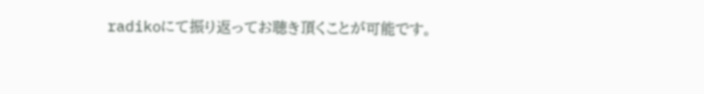radikoにて振り返ってお聴き頂くことが可能です。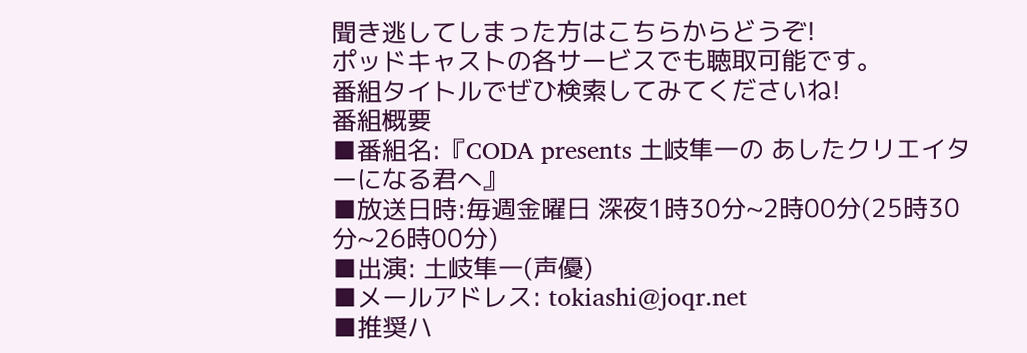聞き逃してしまった方はこちらからどうぞ!
ポッドキャストの各サービスでも聴取可能です。
番組タイトルでぜひ検索してみてくださいね!
番組概要
■番組名:『CODA presents 土岐隼一の あしたクリエイターになる君へ』
■放送日時:毎週金曜日 深夜1時30分~2時00分(25時30分~26時00分)
■出演: 土岐隼一(声優)
■メールアドレス: tokiashi@joqr.net
■推奨ハ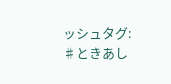ッシュタグ: ♯ときあし